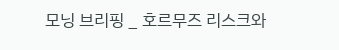모닝 브리핑 _ 호르무즈 리스크와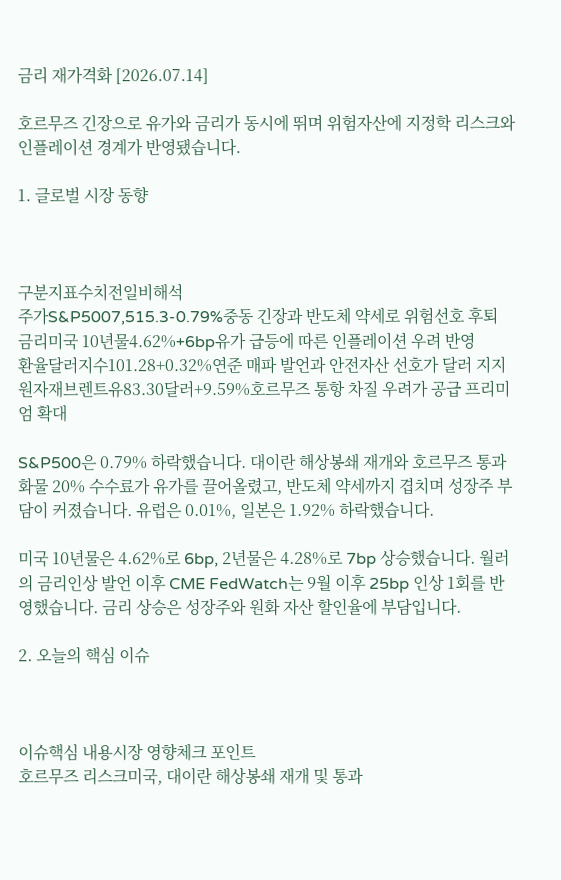금리 재가격화 [2026.07.14]

호르무즈 긴장으로 유가와 금리가 동시에 뛰며 위험자산에 지정학 리스크와 인플레이션 경계가 반영됐습니다.

1. 글로벌 시장 동향



구분지표수치전일비해석
주가S&P5007,515.3-0.79%중동 긴장과 반도체 약세로 위험선호 후퇴
금리미국 10년물4.62%+6bp유가 급등에 따른 인플레이션 우려 반영
환율달러지수101.28+0.32%연준 매파 발언과 안전자산 선호가 달러 지지
원자재브렌트유83.30달러+9.59%호르무즈 통항 차질 우려가 공급 프리미엄 확대

S&P500은 0.79% 하락했습니다. 대이란 해상봉쇄 재개와 호르무즈 통과 화물 20% 수수료가 유가를 끌어올렸고, 반도체 약세까지 겹치며 성장주 부담이 커졌습니다. 유럽은 0.01%, 일본은 1.92% 하락했습니다.

미국 10년물은 4.62%로 6bp, 2년물은 4.28%로 7bp 상승했습니다. 월러의 금리인상 발언 이후 CME FedWatch는 9월 이후 25bp 인상 1회를 반영했습니다. 금리 상승은 성장주와 원화 자산 할인율에 부담입니다.

2. 오늘의 핵심 이슈



이슈핵심 내용시장 영향체크 포인트
호르무즈 리스크미국, 대이란 해상봉쇄 재개 및 통과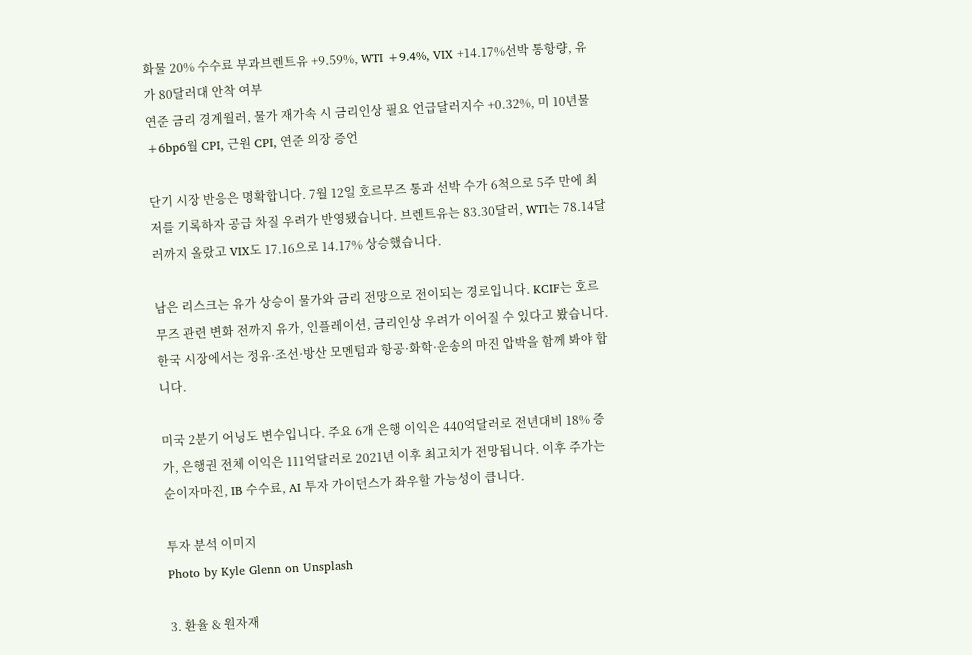화물 20% 수수료 부과브렌트유 +9.59%, WTI +9.4%, VIX +14.17%선박 통항량, 유가 80달러대 안착 여부
연준 금리 경계월러, 물가 재가속 시 금리인상 필요 언급달러지수 +0.32%, 미 10년물 +6bp6월 CPI, 근원 CPI, 연준 의장 증언

단기 시장 반응은 명확합니다. 7월 12일 호르무즈 통과 선박 수가 6척으로 5주 만에 최저를 기록하자 공급 차질 우려가 반영됐습니다. 브렌트유는 83.30달러, WTI는 78.14달러까지 올랐고 VIX도 17.16으로 14.17% 상승했습니다.

남은 리스크는 유가 상승이 물가와 금리 전망으로 전이되는 경로입니다. KCIF는 호르무즈 관련 변화 전까지 유가, 인플레이션, 금리인상 우려가 이어질 수 있다고 봤습니다. 한국 시장에서는 정유·조선·방산 모멘텀과 항공·화학·운송의 마진 압박을 함께 봐야 합니다.

미국 2분기 어닝도 변수입니다. 주요 6개 은행 이익은 440억달러로 전년대비 18% 증가, 은행권 전체 이익은 111억달러로 2021년 이후 최고치가 전망됩니다. 이후 주가는 순이자마진, IB 수수료, AI 투자 가이던스가 좌우할 가능성이 큽니다.

투자 분석 이미지
Photo by Kyle Glenn on Unsplash

3. 환율 & 원자재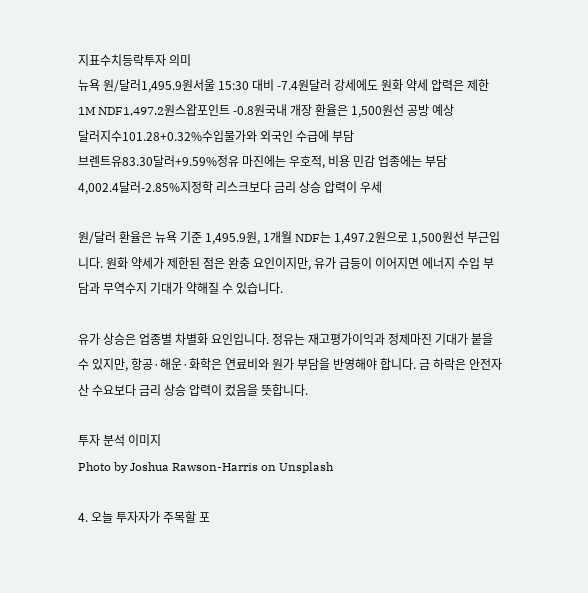지표수치등락투자 의미
뉴욕 원/달러1,495.9원서울 15:30 대비 -7.4원달러 강세에도 원화 약세 압력은 제한
1M NDF1,497.2원스왑포인트 -0.8원국내 개장 환율은 1,500원선 공방 예상
달러지수101.28+0.32%수입물가와 외국인 수급에 부담
브렌트유83.30달러+9.59%정유 마진에는 우호적, 비용 민감 업종에는 부담
4,002.4달러-2.85%지정학 리스크보다 금리 상승 압력이 우세

원/달러 환율은 뉴욕 기준 1,495.9원, 1개월 NDF는 1,497.2원으로 1,500원선 부근입니다. 원화 약세가 제한된 점은 완충 요인이지만, 유가 급등이 이어지면 에너지 수입 부담과 무역수지 기대가 약해질 수 있습니다.

유가 상승은 업종별 차별화 요인입니다. 정유는 재고평가이익과 정제마진 기대가 붙을 수 있지만, 항공·해운·화학은 연료비와 원가 부담을 반영해야 합니다. 금 하락은 안전자산 수요보다 금리 상승 압력이 컸음을 뜻합니다.

투자 분석 이미지
Photo by Joshua Rawson-Harris on Unsplash

4. 오늘 투자자가 주목할 포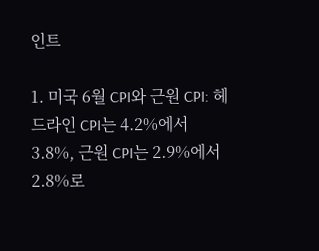인트

1. 미국 6월 CPI와 근원 CPI: 헤드라인 CPI는 4.2%에서 3.8%, 근원 CPI는 2.9%에서 2.8%로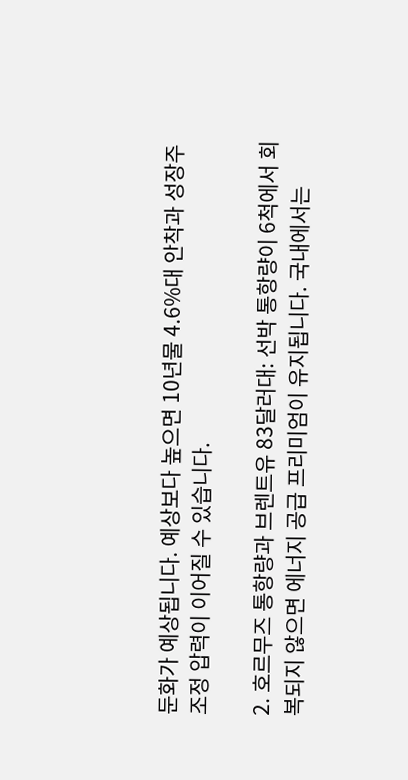둔화가 예상됩니다. 예상보다 높으면 10년물 4.6%대 안착과 성장주 조정 압력이 이어질 수 있습니다.

2. 호르무즈 통항량과 브렌트유 83달러대: 선박 통항량이 6척에서 회복되지 않으면 에너지 공급 프리미엄이 유지됩니다. 국내에서는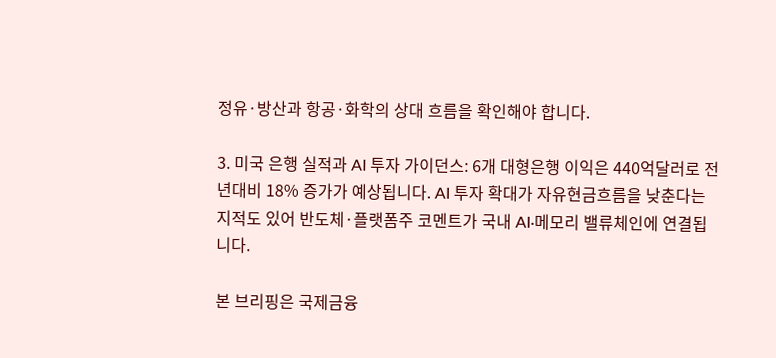정유·방산과 항공·화학의 상대 흐름을 확인해야 합니다.

3. 미국 은행 실적과 AI 투자 가이던스: 6개 대형은행 이익은 440억달러로 전년대비 18% 증가가 예상됩니다. AI 투자 확대가 자유현금흐름을 낮춘다는 지적도 있어 반도체·플랫폼주 코멘트가 국내 AI·메모리 밸류체인에 연결됩니다.

본 브리핑은 국제금융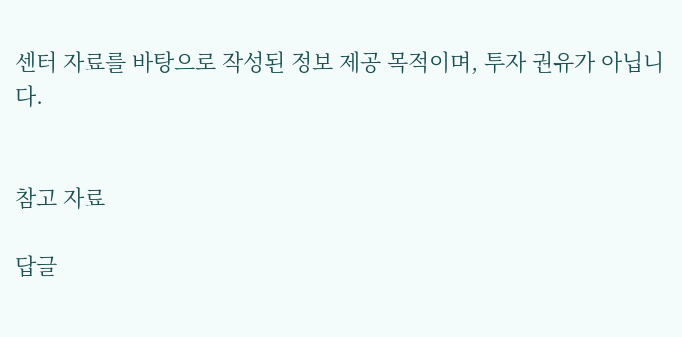센터 자료를 바탕으로 작성된 정보 제공 목적이며, 투자 권유가 아닙니다.


참고 자료

답글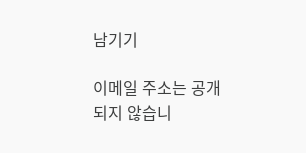남기기

이메일 주소는 공개되지 않습니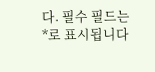다. 필수 필드는 *로 표시됩니다